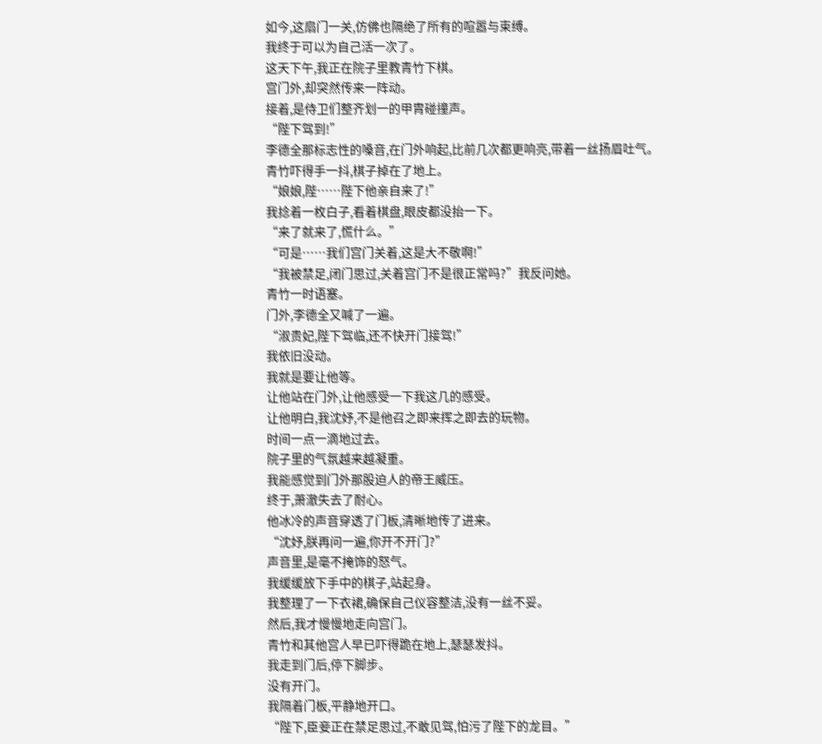如今,这扇门一关,仿佛也隔绝了所有的喧嚣与束缚。
我终于可以为自己活一次了。
这天下午,我正在院子里教青竹下棋。
宫门外,却突然传来一阵动。
接着,是侍卫们整齐划一的甲胄碰撞声。
“陛下驾到!”
李德全那标志性的嗓音,在门外响起,比前几次都更响亮,带着一丝扬眉吐气。
青竹吓得手一抖,棋子掉在了地上。
“娘娘,陛……陛下他亲自来了!”
我捻着一枚白子,看着棋盘,眼皮都没抬一下。
“来了就来了,慌什么。”
“可是……我们宫门关着,这是大不敬啊!”
“我被禁足,闭门思过,关着宫门不是很正常吗?”我反问她。
青竹一时语塞。
门外,李德全又喊了一遍。
“淑贵妃,陛下驾临,还不快开门接驾!”
我依旧没动。
我就是要让他等。
让他站在门外,让他感受一下我这几的感受。
让他明白,我沈妤,不是他召之即来挥之即去的玩物。
时间一点一滴地过去。
院子里的气氛越来越凝重。
我能感觉到门外那股迫人的帝王威压。
终于,萧澈失去了耐心。
他冰冷的声音穿透了门板,清晰地传了进来。
“沈妤,朕再问一遍,你开不开门?”
声音里,是毫不掩饰的怒气。
我缓缓放下手中的棋子,站起身。
我整理了一下衣裙,确保自己仪容整洁,没有一丝不妥。
然后,我才慢慢地走向宫门。
青竹和其他宫人早已吓得跪在地上,瑟瑟发抖。
我走到门后,停下脚步。
没有开门。
我隔着门板,平静地开口。
“陛下,臣妾正在禁足思过,不敢见驾,怕污了陛下的龙目。”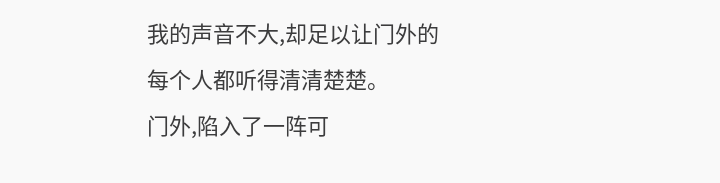我的声音不大,却足以让门外的每个人都听得清清楚楚。
门外,陷入了一阵可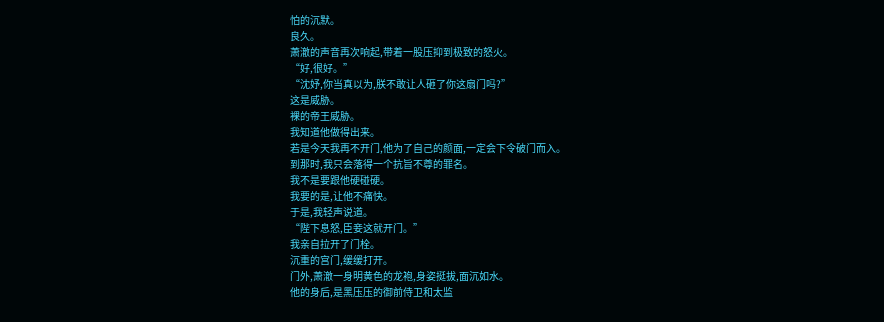怕的沉默。
良久。
萧澈的声音再次响起,带着一股压抑到极致的怒火。
“好,很好。”
“沈妤,你当真以为,朕不敢让人砸了你这扇门吗?”
这是威胁。
裸的帝王威胁。
我知道他做得出来。
若是今天我再不开门,他为了自己的颜面,一定会下令破门而入。
到那时,我只会落得一个抗旨不尊的罪名。
我不是要跟他硬碰硬。
我要的是,让他不痛快。
于是,我轻声说道。
“陛下息怒,臣妾这就开门。”
我亲自拉开了门栓。
沉重的宫门,缓缓打开。
门外,萧澈一身明黄色的龙袍,身姿挺拔,面沉如水。
他的身后,是黑压压的御前侍卫和太监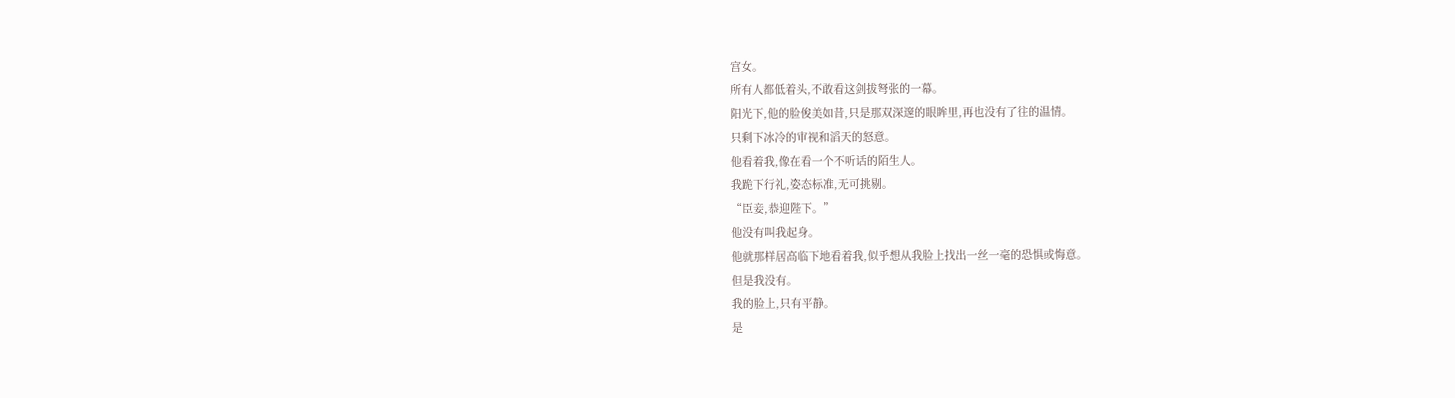宫女。
所有人都低着头,不敢看这剑拔弩张的一幕。
阳光下,他的脸俊美如昔,只是那双深邃的眼眸里,再也没有了往的温情。
只剩下冰冷的审视和滔天的怒意。
他看着我,像在看一个不听话的陌生人。
我跪下行礼,姿态标准,无可挑剔。
“臣妾,恭迎陛下。”
他没有叫我起身。
他就那样居高临下地看着我,似乎想从我脸上找出一丝一毫的恐惧或悔意。
但是我没有。
我的脸上,只有平静。
是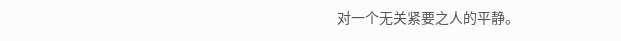对一个无关紧要之人的平静。